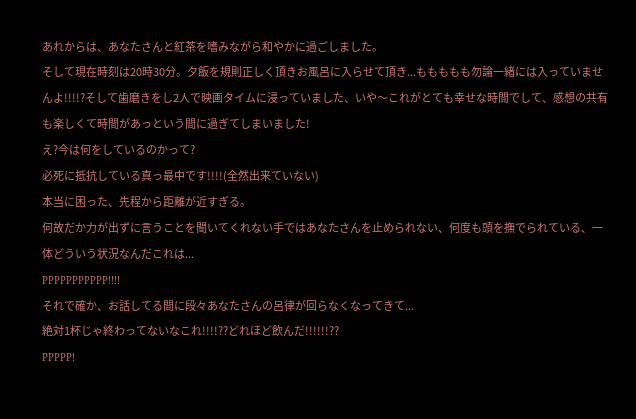あれからは、あなたさんと紅茶を嗜みながら和やかに過ごしました。
そして現在時刻は20時30分。夕飯を規則正しく頂きお風呂に入らせて頂き...ももももも勿論一緒には入っていませんよ!!!!?そして歯磨きをし2人で映画タイムに浸っていました、いや〜これがとても幸せな時間でして、感想の共有も楽しくて時間があっという間に過ぎてしまいました!
え?今は何をしているのかって?
必死に抵抗している真っ最中です!!!!(全然出来ていない)
本当に困った、先程から距離が近すぎる。
何故だか力が出ずに言うことを聞いてくれない手ではあなたさんを止められない、何度も頭を撫でられている、一体どういう状況なんだこれは...
PPPPPPPPPPP!!!!
それで確か、お話してる間に段々あなたさんの呂律が回らなくなってきて...
絶対1杯じゃ終わってないなこれ!!!!??どれほど飲んだ!!!!!!??
PPPPP!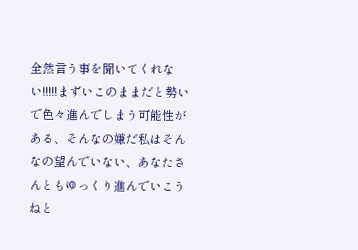全然言う事を聞いてくれない!!!!!まずいこのままだと勢いで色々進んでしまう可能性がある、そんなの嫌だ私はそんなの望んでいない、あなたさんともゆっくり進んでいこうねと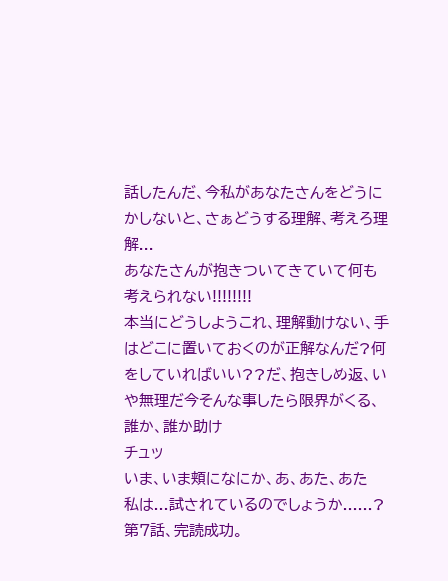話したんだ、今私があなたさんをどうにかしないと、さぁどうする理解、考えろ理解...
あなたさんが抱きついてきていて何も考えられない!!!!!!!!
本当にどうしようこれ、理解動けない、手はどこに置いておくのが正解なんだ?何をしていればいい??だ、抱きしめ返、いや無理だ今そんな事したら限界がくる、誰か、誰か助け
チュッ
いま、いま頬になにか、あ、あた、あた
私は...試されているのでしょうか......?
第7話、完読成功。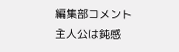編集部コメント
主人公は鈍感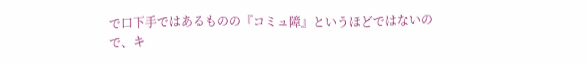で口下手ではあるものの『コミュ障』というほどではないので、キ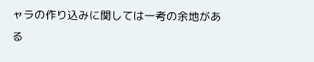ャラの作り込みに関しては一考の余地がある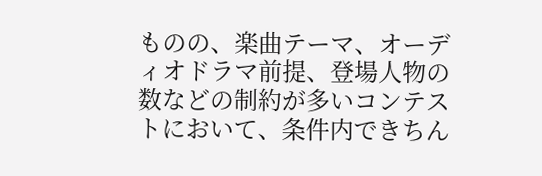ものの、楽曲テーマ、オーディオドラマ前提、登場人物の数などの制約が多いコンテストにおいて、条件内できちん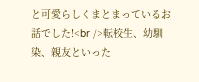と可愛らしくまとまっているお話でした!<br />転校生、幼馴染、親友といった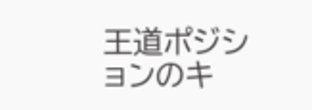王道ポジションのキ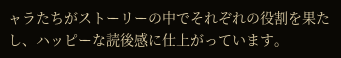ャラたちがストーリーの中でそれぞれの役割を果たし、ハッピーな読後感に仕上がっています。